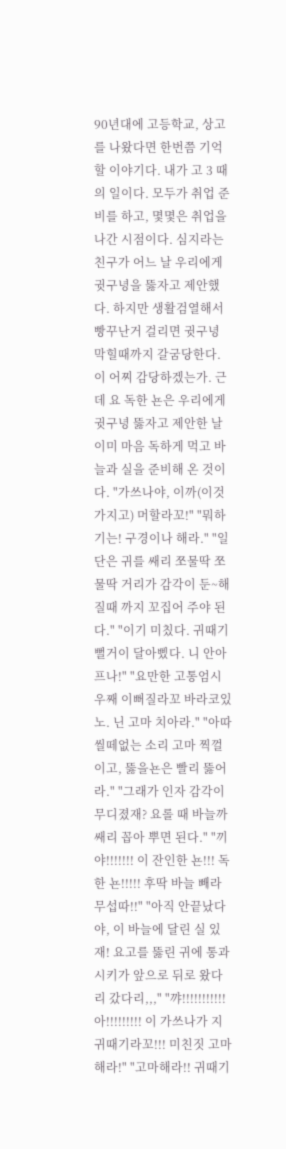90년대에 고등학교, 상고를 나왔다면 한번쯤 기억할 이야기다. 내가 고 3 때의 일이다. 모두가 취업 준비를 하고, 몇몇은 취업을 나간 시점이다. 심지라는 친구가 어느 날 우리에게 귓구녕을 뚫자고 제안했다. 하지만 생활검열해서 빵꾸난거 걸리면 귓구녕 막힐때까지 갈굼당한다. 이 어찌 감당하겠는가. 근데 요 독한 뇬은 우리에게 귓구녕 뚫자고 제안한 날 이미 마음 독하게 먹고 바늘과 실을 준비해 온 것이다. "가쓰나야, 이까(이것 가지고) 머할라꼬!" "뭐하기는! 구경이나 해라." "일단은 귀를 쌔리 쪼물딱 쪼물딱 거리가 감각이 둔~해질때 까지 꼬집어 주야 된다." "이기 미칬다. 귀때기 뻘거이 달아삤다. 니 안아프나!" "요만한 고통엄시 우째 이뻐질라꼬 바라코있노. 닌 고마 치아라." "아따 씰떼없는 소리 고마 찍껄이고, 뚫을뇬은 빨리 뚫어라." "그래가 인자 감각이 무디졌재? 요롤 때 바늘까 쌔리 꼽아 뿌면 된다." "끼야!!!!!!! 이 잔인한 뇬!!! 독한 뇬!!!!! 후딱 바늘 빼라 무섭따!!" "아직 안끝났다야, 이 바늘에 달린 실 있재! 요고를 뚫린 귀에 통과 시키가 앞으로 뒤로 왔다리 갔다리,,," "꺄!!!!!!!!!!!아!!!!!!!!! 이 가쓰나가 지 귀때기라꼬!!! 미친짓 고마해라!" "고마해라!! 귀때기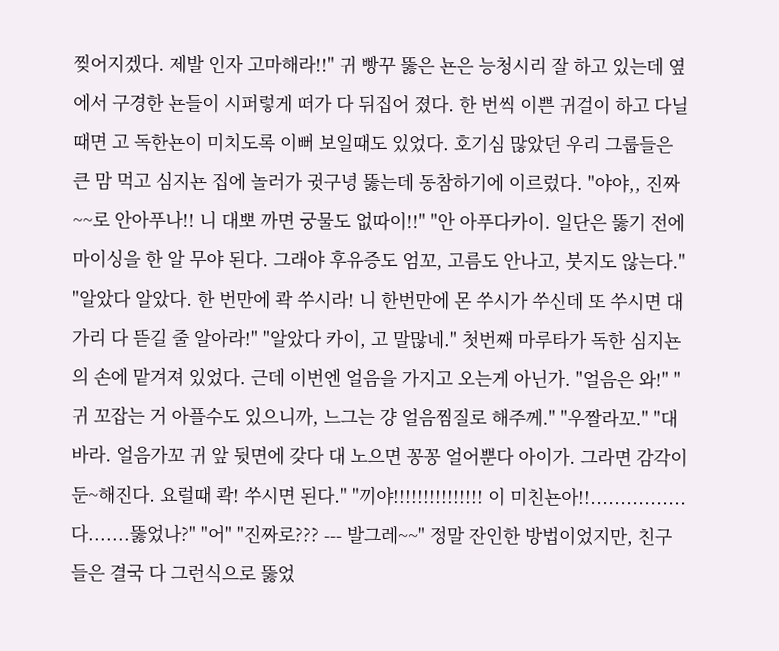찢어지겠다. 제발 인자 고마해라!!" 귀 빵꾸 뚫은 뇬은 능청시리 잘 하고 있는데 옆에서 구경한 뇬들이 시퍼렇게 떠가 다 뒤집어 졌다. 한 번씩 이쁜 귀걸이 하고 다닐 때면 고 독한뇬이 미치도록 이뻐 보일때도 있었다. 호기심 많았던 우리 그룹들은 큰 맘 먹고 심지뇬 집에 놀러가 귓구녕 뚫는데 동참하기에 이르렀다. "야야,, 진짜~~로 안아푸나!! 니 대뽀 까면 궁물도 없따이!!" "안 아푸다카이. 일단은 뚫기 전에 마이싱을 한 알 무야 된다. 그래야 후유증도 엄꼬, 고름도 안나고, 붓지도 않는다." "알았다 알았다. 한 번만에 콱 쑤시라! 니 한번만에 몬 쑤시가 쑤신데 또 쑤시면 대가리 다 뜯길 줄 알아라!" "알았다 카이, 고 말많네." 첫번째 마루타가 독한 심지뇬의 손에 맡겨져 있었다. 근데 이번엔 얼음을 가지고 오는게 아닌가. "얼음은 와!" "귀 꼬잡는 거 아플수도 있으니까, 느그는 걍 얼음찜질로 해주께." "우짤라꼬." "대바라. 얼음가꼬 귀 앞 뒷면에 갖다 대 노으면 꽁꽁 얼어뿐다 아이가. 그라면 감각이 둔~해진다. 요럴때 콱! 쑤시면 된다." "끼야!!!!!!!!!!!!!!! 이 미친뇬아!!................다.......뚫었나?" "어" "진짜로??? --- 발그레~~" 정말 잔인한 방법이었지만, 친구들은 결국 다 그런식으로 뚫었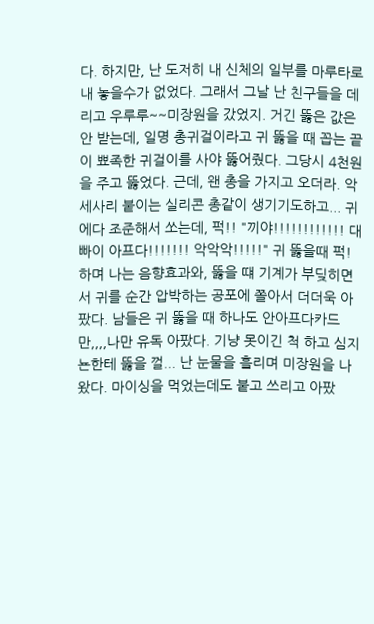다. 하지만, 난 도저히 내 신체의 일부를 마루타로 내 놓을수가 없었다. 그래서 그날 난 친구들을 데리고 우루루~~미장원을 갔었지. 거긴 뚫은 값은 안 받는데, 일명 총귀걸이라고 귀 뚫을 때 꼽는 끝이 뾰족한 귀걸이를 사야 뚫어줬다. 그당시 4천원을 주고 뚫었다. 근데, 왠 총을 가지고 오더라. 악세사리 붙이는 실리콘 총같이 생기기도하고... 귀에다 조준해서 쏘는데, 퍽!! "끼야!!!!!!!!!!!! 대빠이 아프다!!!!!!! 악악악!!!!!" 귀 뚫을때 퍽! 하며 나는 음향효과와, 뚫을 떄 기계가 부딪히면서 귀를 순간 압박하는 공포에 쫄아서 더더욱 아팠다. 남들은 귀 뚫을 때 하나도 안아프다카드만,,,,나만 유독 아팠다. 기냥 못이긴 척 하고 심지뇬한테 뚫을 껄... 난 눈물을 흘리며 미장원을 나왔다. 마이싱을 먹었는데도 붙고 쓰리고 아팠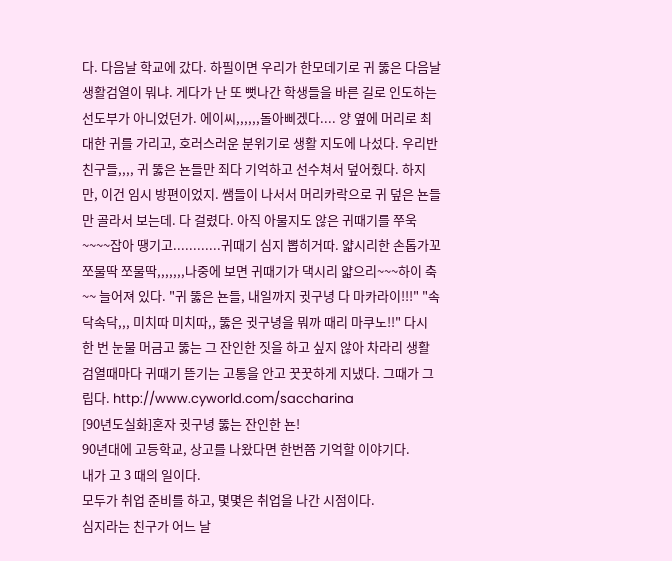다. 다음날 학교에 갔다. 하필이면 우리가 한모데기로 귀 뚫은 다음날 생활검열이 뭐냐. 게다가 난 또 뻣나간 학생들을 바른 길로 인도하는 선도부가 아니었던가. 에이씨,,,,,,돌아삐겠다.... 양 옆에 머리로 최대한 귀를 가리고, 호러스러운 분위기로 생활 지도에 나섰다. 우리반 친구들,,,, 귀 뚫은 뇬들만 죄다 기억하고 선수쳐서 덮어줬다. 하지만, 이건 임시 방편이었지. 쌤들이 나서서 머리카락으로 귀 덮은 뇬들만 골라서 보는데. 다 걸렸다. 아직 아물지도 않은 귀때기를 쭈욱~~~~잡아 땡기고............귀때기 심지 뽑히거따. 얇시리한 손톱가꼬 쪼물딱 쪼물딱,,,,,,,나중에 보면 귀때기가 댁시리 얇으리~~~하이 축~~ 늘어져 있다. "귀 뚫은 뇬들, 내일까지 귓구녕 다 마카라이!!!" "속닥속닥,,, 미치따 미치따,, 뚫은 귓구녕을 뭐까 때리 마쿠노!!" 다시 한 번 눈물 머금고 뚫는 그 잔인한 짓을 하고 싶지 않아 차라리 생활 검열때마다 귀때기 뜯기는 고통을 안고 꿋꿋하게 지냈다. 그때가 그립다. http://www.cyworld.com/saccharina
[90년도실화]혼자 귓구녕 뚫는 잔인한 뇬!
90년대에 고등학교, 상고를 나왔다면 한번쯤 기억할 이야기다.
내가 고 3 때의 일이다.
모두가 취업 준비를 하고, 몇몇은 취업을 나간 시점이다.
심지라는 친구가 어느 날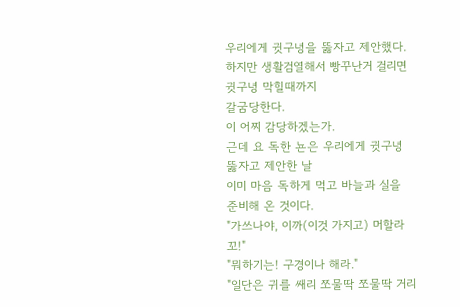우리에게 귓구녕을 뚫자고 제안했다.
하지만 생활검열해서 빵꾸난거 걸리면 귓구녕 막힐때까지
갈굼당한다.
이 어찌 감당하겠는가.
근데 요 독한 뇬은 우리에게 귓구녕 뚫자고 제안한 날
이미 마음 독하게 먹고 바늘과 실을 준비해 온 것이다.
"가쓰나야, 이까(이것 가지고) 머할라꼬!"
"뭐하기는! 구경이나 해라."
"일단은 귀를 쌔리 쪼물딱 쪼물딱 거리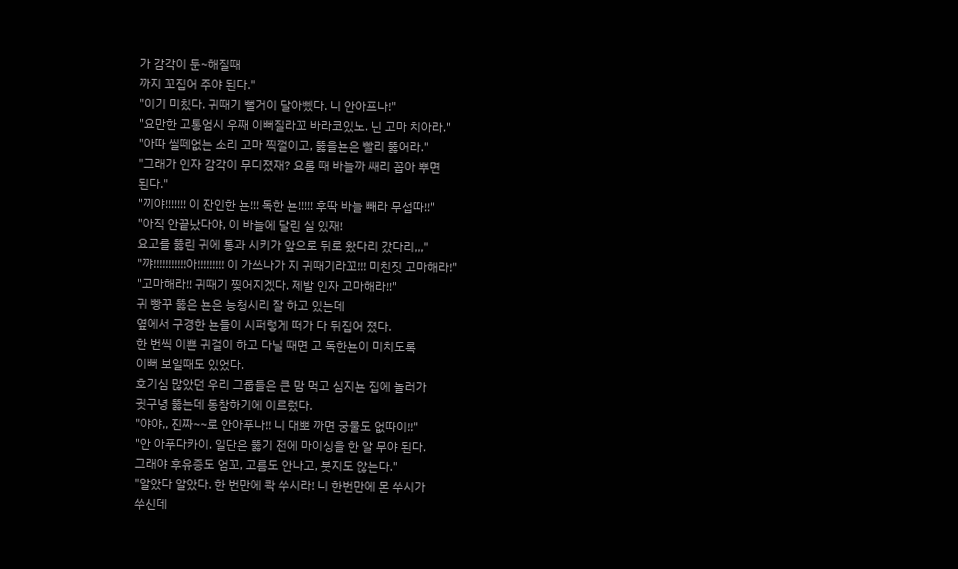가 감각이 둔~해질때
까지 꼬집어 주야 된다."
"이기 미칬다. 귀때기 뻘거이 달아삤다. 니 안아프나!"
"요만한 고통엄시 우째 이뻐질라꼬 바라코있노. 닌 고마 치아라."
"아따 씰떼없는 소리 고마 찍껄이고, 뚫을뇬은 빨리 뚫어라."
"그래가 인자 감각이 무디졌재? 요롤 때 바늘까 쌔리 꼽아 뿌면
된다."
"끼야!!!!!!! 이 잔인한 뇬!!! 독한 뇬!!!!! 후딱 바늘 빼라 무섭따!!"
"아직 안끝났다야, 이 바늘에 달린 실 있재!
요고를 뚫린 귀에 통과 시키가 앞으로 뒤로 왔다리 갔다리,,,"
"꺄!!!!!!!!!!!아!!!!!!!!! 이 가쓰나가 지 귀때기라꼬!!! 미친짓 고마해라!"
"고마해라!! 귀때기 찢어지겠다. 제발 인자 고마해라!!"
귀 빵꾸 뚫은 뇬은 능청시리 잘 하고 있는데
옆에서 구경한 뇬들이 시퍼렇게 떠가 다 뒤집어 졌다.
한 번씩 이쁜 귀걸이 하고 다닐 때면 고 독한뇬이 미치도록
이뻐 보일때도 있었다.
호기심 많았던 우리 그룹들은 큰 맘 먹고 심지뇬 집에 놀러가
귓구녕 뚫는데 동참하기에 이르렀다.
"야야,, 진짜~~로 안아푸나!! 니 대뽀 까면 궁물도 없따이!!"
"안 아푸다카이. 일단은 뚫기 전에 마이싱을 한 알 무야 된다.
그래야 후유증도 엄꼬, 고름도 안나고, 붓지도 않는다."
"알았다 알았다. 한 번만에 콱 쑤시라! 니 한번만에 몬 쑤시가
쑤신데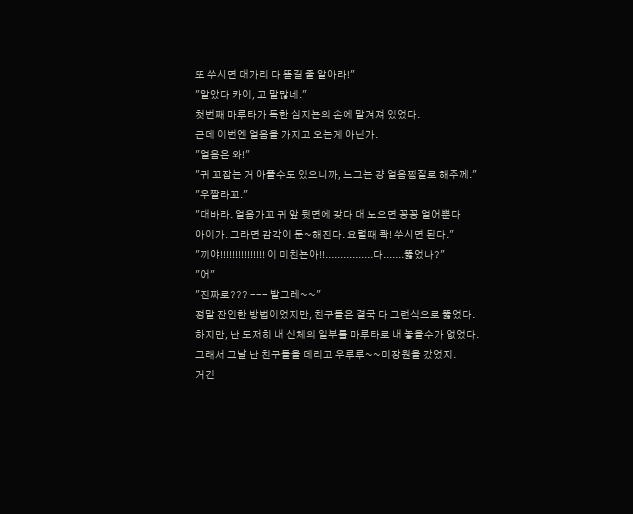또 쑤시면 대가리 다 뜯길 줄 알아라!"
"알았다 카이, 고 말많네."
첫번째 마루타가 독한 심지뇬의 손에 맡겨져 있었다.
근데 이번엔 얼음을 가지고 오는게 아닌가.
"얼음은 와!"
"귀 꼬잡는 거 아플수도 있으니까, 느그는 걍 얼음찜질로 해주께."
"우짤라꼬."
"대바라. 얼음가꼬 귀 앞 뒷면에 갖다 대 노으면 꽁꽁 얼어뿐다
아이가. 그라면 감각이 둔~해진다. 요럴때 콱! 쑤시면 된다."
"끼야!!!!!!!!!!!!!!! 이 미친뇬아!!................다.......뚫었나?"
"어"
"진짜로??? --- 발그레~~"
정말 잔인한 방법이었지만, 친구들은 결국 다 그런식으로 뚫었다.
하지만, 난 도저히 내 신체의 일부를 마루타로 내 놓을수가 없었다.
그래서 그날 난 친구들을 데리고 우루루~~미장원을 갔었지.
거긴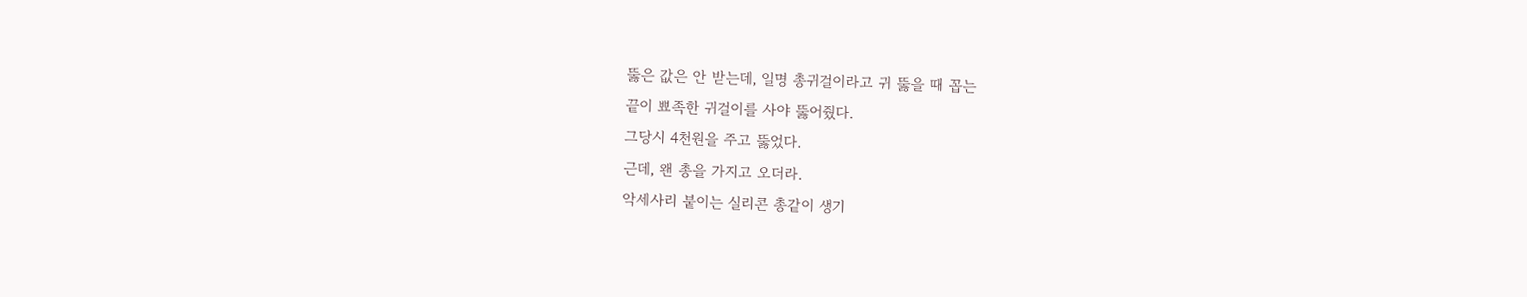뚫은 값은 안 받는데, 일명 총귀걸이라고 귀 뚫을 때 꼽는
끝이 뾰족한 귀걸이를 사야 뚫어줬다.
그당시 4천원을 주고 뚫었다.
근데, 왠 총을 가지고 오더라.
악세사리 붙이는 실리콘 총같이 생기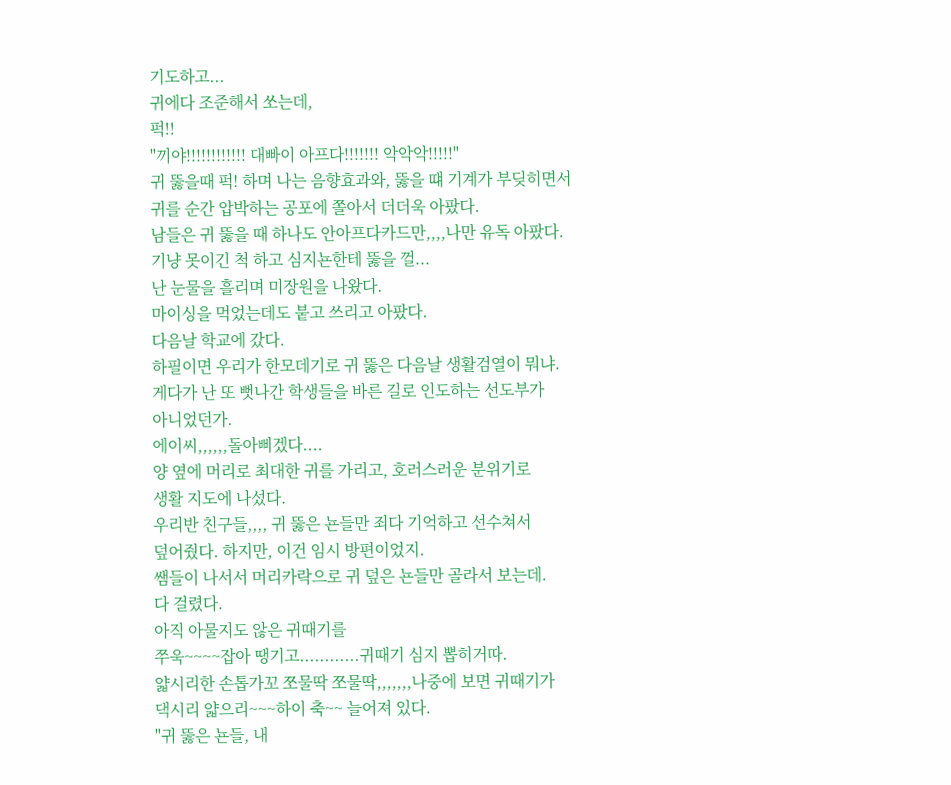기도하고...
귀에다 조준해서 쏘는데,
퍽!!
"끼야!!!!!!!!!!!! 대빠이 아프다!!!!!!! 악악악!!!!!"
귀 뚫을때 퍽! 하며 나는 음향효과와, 뚫을 떄 기계가 부딪히면서
귀를 순간 압박하는 공포에 쫄아서 더더욱 아팠다.
남들은 귀 뚫을 때 하나도 안아프다카드만,,,,나만 유독 아팠다.
기냥 못이긴 척 하고 심지뇬한테 뚫을 껄...
난 눈물을 흘리며 미장원을 나왔다.
마이싱을 먹었는데도 붙고 쓰리고 아팠다.
다음날 학교에 갔다.
하필이면 우리가 한모데기로 귀 뚫은 다음날 생활검열이 뭐냐.
게다가 난 또 뻣나간 학생들을 바른 길로 인도하는 선도부가
아니었던가.
에이씨,,,,,,돌아삐겠다....
양 옆에 머리로 최대한 귀를 가리고, 호러스러운 분위기로
생활 지도에 나섰다.
우리반 친구들,,,, 귀 뚫은 뇬들만 죄다 기억하고 선수쳐서
덮어줬다. 하지만, 이건 임시 방편이었지.
쌤들이 나서서 머리카락으로 귀 덮은 뇬들만 골라서 보는데.
다 걸렸다.
아직 아물지도 않은 귀때기를
쭈욱~~~~잡아 땡기고............귀때기 심지 뽑히거따.
얇시리한 손톱가꼬 쪼물딱 쪼물딱,,,,,,,나중에 보면 귀때기가
댁시리 얇으리~~~하이 축~~ 늘어져 있다.
"귀 뚫은 뇬들, 내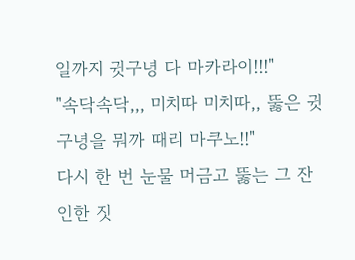일까지 귓구녕 다 마카라이!!!"
"속닥속닥,,, 미치따 미치따,, 뚫은 귓구녕을 뭐까 때리 마쿠노!!"
다시 한 번 눈물 머금고 뚫는 그 잔인한 짓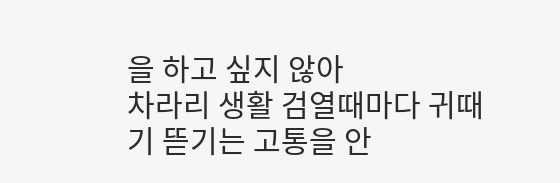을 하고 싶지 않아
차라리 생활 검열때마다 귀때기 뜯기는 고통을 안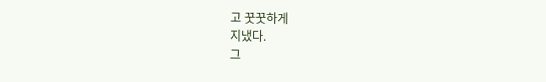고 꿋꿋하게
지냈다.
그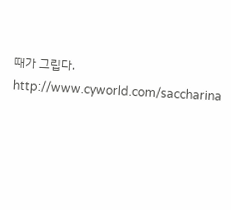때가 그립다.
http://www.cyworld.com/saccharina